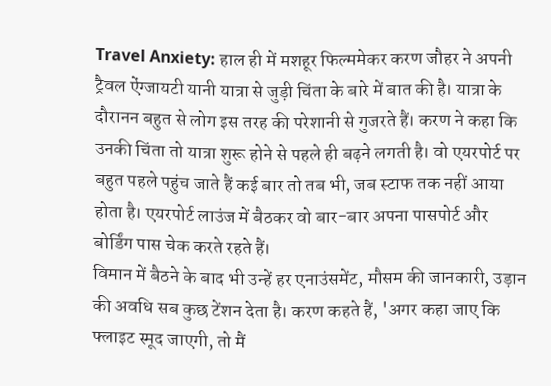Travel Anxiety: हाल ही में मशहूर फिल्ममेकर करण जौहर ने अपनी ट्रैवल ऐंग्जायटी यानी यात्रा से जुड़ी चिंता के बारे में बात की है। यात्रा के दौरानन बहुत से लोग इस तरह की परेशानी से गुजरते हैं। करण ने कहा कि उनकी चिंता तो यात्रा शुरू होने से पहले ही बढ़ने लगती है। वो एयरपोर्ट पर बहुत पहले पहुंच जाते हैं कई बार तो तब भी, जब स्टाफ तक नहीं आया होता है। एयरपोर्ट लाउंज में बैठकर वो बार-बार अपना पासपोर्ट और बोर्डिंग पास चेक करते रहते हैं।
विमान में बैठने के बाद भी उन्हें हर एनाउंसमेंट, मौसम की जानकारी, उड़ान की अवधि सब कुछ टेंशन देता है। करण कहते हैं, 'अगर कहा जाए कि फ्लाइट स्मूद जाएगी, तो मैं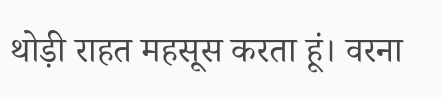थोड़ी राहत महसूस करता हूं। वरना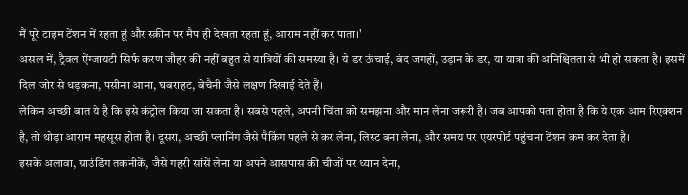मैं पूरे टाइम टेंशन में रहता हूं और स्क्रीन पर मैप ही देखता रहता हूं, आराम नहीं कर पाता।'
असल में, ट्रैवल ऐंग्जायटी सिर्फ करण जौहर की नहीं बहुत से यात्रियों की समस्या है। ये डर ऊंचाई, बंद जगहों, उड़ान के डर, या यात्रा की अनिश्चितता से भी हो सकता है। इसमें दिल जोर से धड़कना, पसीना आना, घबराहट, बेचैनी जैसे लक्षण दिखाई देते हैं।
लेकिन अच्छी बात ये है कि इसे कंट्रोल किया जा सकता है। सबसे पहले, अपनी चिंता को समझना और मान लेना जरूरी है। जब आपको पता होता है कि ये एक आम रिएक्शन है, तो थोड़ा आराम महसूस होता है। दूसरा, अच्छी प्लानिंग जैसे पैकिंग पहले से कर लेना, लिस्ट बना लेना, और समय पर एयरपोर्ट पहुंचना टेंशन कम कर देता है।
इसके अलावा, ग्राउंडिंग तकनीकें, जैसे गहरी सांसें लेना या अपने आसपास की चीजों पर ध्यान देना,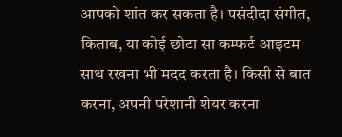आपको शांत कर सकता है। पसंदीदा संगीत, किताब, या कोई छोटा सा कम्फर्ट आइटम साथ रखना भी मदद करता है। किसी से बात करना, अपनी परेशानी शेयर करना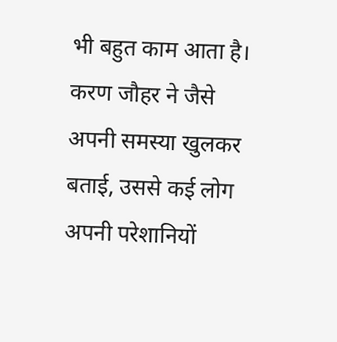भी बहुत काम आता है। करण जौहर ने जैसे अपनी समस्या खुलकर बताई, उससे कई लोग अपनी परेशानियों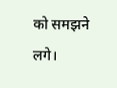को समझने लगे।